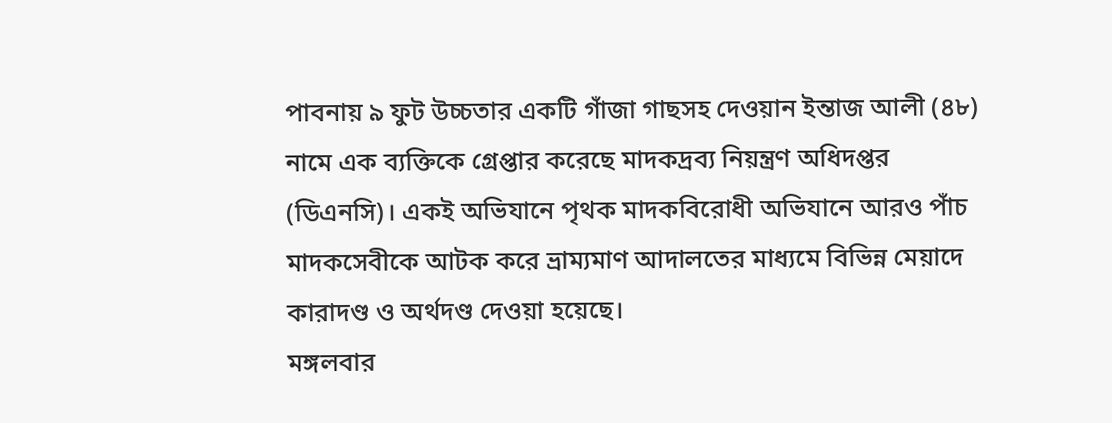পাবনায় ৯ ফুট উচ্চতার একটি গাঁজা গাছসহ দেওয়ান ইন্তাজ আলী (৪৮) নামে এক ব্যক্তিকে গ্রেপ্তার করেছে মাদকদ্রব্য নিয়ন্ত্রণ অধিদপ্তর (ডিএনসি)। একই অভিযানে পৃথক মাদকবিরোধী অভিযানে আরও পাঁচ মাদকসেবীকে আটক করে ভ্রাম্যমাণ আদালতের মাধ্যমে বিভিন্ন মেয়াদে কারাদণ্ড ও অর্থদণ্ড দেওয়া হয়েছে।
মঙ্গলবার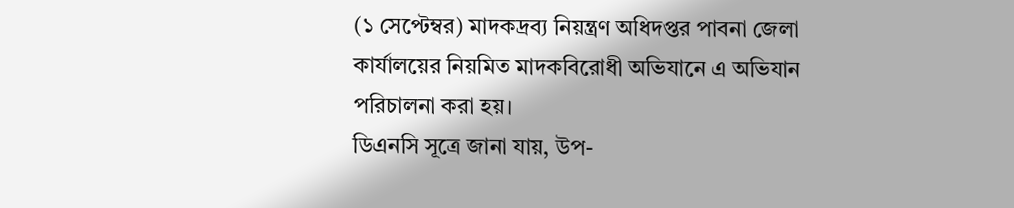(১ সেপ্টেম্বর) মাদকদ্রব্য নিয়ন্ত্রণ অধিদপ্তর পাবনা জেলা কার্যালয়ের নিয়মিত মাদকবিরোধী অভিযানে এ অভিযান পরিচালনা করা হয়।
ডিএনসি সূত্রে জানা যায়, উপ-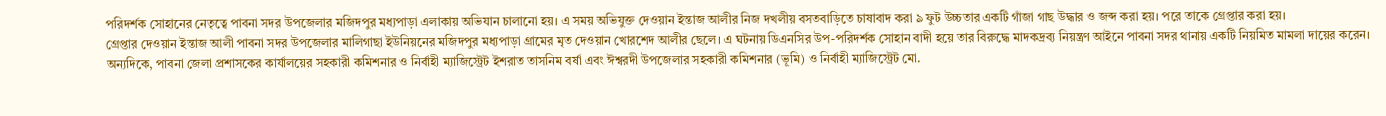পরিদর্শক সোহানের নেতৃত্বে পাবনা সদর উপজেলার মজিদপুর মধ্যপাড়া এলাকায় অভিযান চালানো হয়। এ সময় অভিযুক্ত দেওয়ান ইন্তাজ আলীর নিজ দখলীয় বসতবাড়িতে চাষাবাদ করা ৯ ফুট উচ্চতার একটি গাঁজা গাছ উদ্ধার ও জব্দ করা হয়। পরে তাকে গ্রেপ্তার করা হয়।
গ্রেপ্তার দেওয়ান ইন্তাজ আলী পাবনা সদর উপজেলার মালিগাছা ইউনিয়নের মজিদপুর মধ্যপাড়া গ্রামের মৃত দেওয়ান খোরশেদ আলীর ছেলে। এ ঘটনায় ডিএনসির উপ-পরিদর্শক সোহান বাদী হয়ে তার বিরুদ্ধে মাদকদ্রব্য নিয়ন্ত্রণ আইনে পাবনা সদর থানায় একটি নিয়মিত মামলা দায়ের করেন।
অন্যদিকে, পাবনা জেলা প্রশাসকের কার্যালয়ের সহকারী কমিশনার ও নির্বাহী ম্যাজিস্ট্রেট ইশরাত তাসনিম বর্ষা এবং ঈশ্বরদী উপজেলার সহকারী কমিশনার (ভূমি) ও নির্বাহী ম্যাজিস্ট্রেট মো.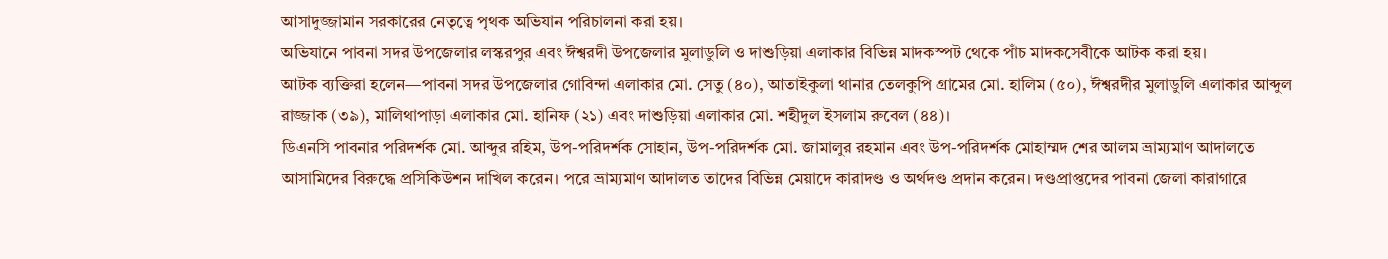আসাদুজ্জামান সরকারের নেতৃত্বে পৃথক অভিযান পরিচালনা করা হয়।
অভিযানে পাবনা সদর উপজেলার লস্করপুর এবং ঈশ্বরদী উপজেলার মুলাডুলি ও দাশুড়িয়া এলাকার বিভিন্ন মাদকস্পট থেকে পাঁচ মাদকসেবীকে আটক করা হয়।
আটক ব্যক্তিরা হলেন—পাবনা সদর উপজেলার গোবিন্দা এলাকার মো. সেতু (৪০), আতাইকুলা থানার তেলকুপি গ্রামের মো. হালিম (৫০), ঈশ্বরদীর মুলাডুলি এলাকার আব্দুল রাজ্জাক (৩৯), মালিথাপাড়া এলাকার মো. হানিফ (২১) এবং দাশুড়িয়া এলাকার মো. শহীদুল ইসলাম রুবেল (৪৪)।
ডিএনসি পাবনার পরিদর্শক মো. আব্দুর রহিম, উপ-পরিদর্শক সোহান, উপ-পরিদর্শক মো. জামালুর রহমান এবং উপ-পরিদর্শক মোহাম্মদ শের আলম ভ্রাম্যমাণ আদালতে আসামিদের বিরুদ্ধে প্রসিকিউশন দাখিল করেন। পরে ভ্রাম্যমাণ আদালত তাদের বিভিন্ন মেয়াদে কারাদণ্ড ও অর্থদণ্ড প্রদান করেন। দণ্ডপ্রাপ্তদের পাবনা জেলা কারাগারে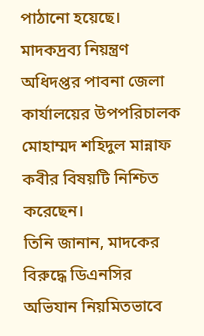পাঠানো হয়েছে।
মাদকদ্রব্য নিয়ন্ত্রণ অধিদপ্তর পাবনা জেলা কার্যালয়ের উপপরিচালক মোহাম্মদ শহিদুল মান্নাফ কবীর বিষয়টি নিশ্চিত করেছেন।
তিনি জানান, মাদকের বিরুদ্ধে ডিএনসির অভিযান নিয়মিতভাবে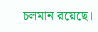চলমান রয়েছে।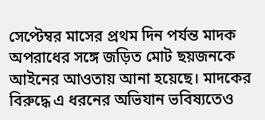সেপ্টেম্বর মাসের প্রথম দিন পর্যন্ত মাদক অপরাধের সঙ্গে জড়িত মোট ছয়জনকে আইনের আওতায় আনা হয়েছে। মাদকের বিরুদ্ধে এ ধরনের অভিযান ভবিষ্যতেও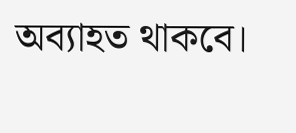অব্যাহত থাকবে।